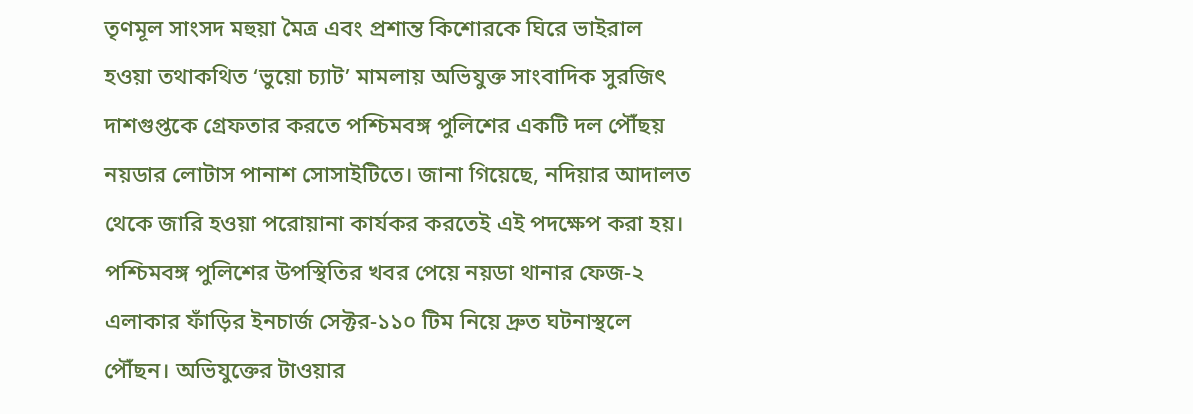তৃণমূল সাংসদ মহুয়া মৈত্র এবং প্রশান্ত কিশোরকে ঘিরে ভাইরাল হওয়া তথাকথিত ‘ভুয়ো চ্যাট’ মামলায় অভিযুক্ত সাংবাদিক সুরজিৎ দাশগুপ্তকে গ্রেফতার করতে পশ্চিমবঙ্গ পুলিশের একটি দল পৌঁছয় নয়ডার লোটাস পানাশ সোসাইটিতে। জানা গিয়েছে, নদিয়ার আদালত থেকে জারি হওয়া পরোয়ানা কার্যকর করতেই এই পদক্ষেপ করা হয়।
পশ্চিমবঙ্গ পুলিশের উপস্থিতির খবর পেয়ে নয়ডা থানার ফেজ-২ এলাকার ফাঁড়ির ইনচার্জ সেক্টর-১১০ টিম নিয়ে দ্রুত ঘটনাস্থলে পৌঁছন। অভিযুক্তের টাওয়ার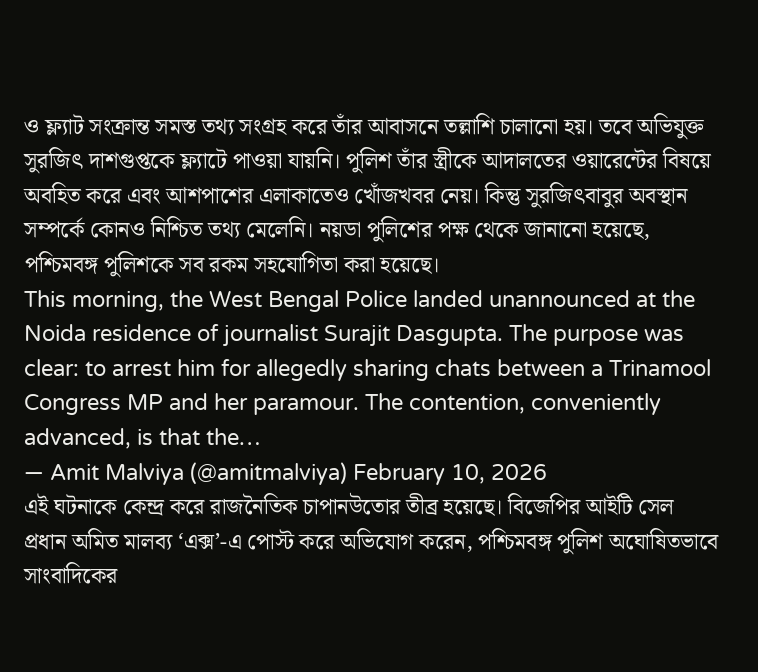ও ফ্ল্যাট সংক্রান্ত সমস্ত তথ্য সংগ্রহ করে তাঁর আবাসনে তল্লাশি চালানো হয়। তবে অভিযুক্ত সুরজিৎ দাশগুপ্তকে ফ্ল্যাটে পাওয়া যায়নি। পুলিশ তাঁর স্ত্রীকে আদালতের ওয়ারেন্টের বিষয়ে অবহিত করে এবং আশপাশের এলাকাতেও খোঁজখবর নেয়। কিন্তু সুরজিৎবাবুর অবস্থান সম্পর্কে কোনও নিশ্চিত তথ্য মেলেনি। নয়ডা পুলিশের পক্ষ থেকে জানানো হয়েছে, পশ্চিমবঙ্গ পুলিশকে সব রকম সহযোগিতা করা হয়েছে।
This morning, the West Bengal Police landed unannounced at the Noida residence of journalist Surajit Dasgupta. The purpose was clear: to arrest him for allegedly sharing chats between a Trinamool Congress MP and her paramour. The contention, conveniently advanced, is that the…
— Amit Malviya (@amitmalviya) February 10, 2026
এই ঘটনাকে কেন্দ্র করে রাজনৈতিক চাপানউতোর তীব্র হয়েছে। বিজেপির আইটি সেল প্রধান অমিত মালব্য ‘এক্স’-এ পোস্ট করে অভিযোগ করেন, পশ্চিমবঙ্গ পুলিশ অঘোষিতভাবে সাংবাদিকের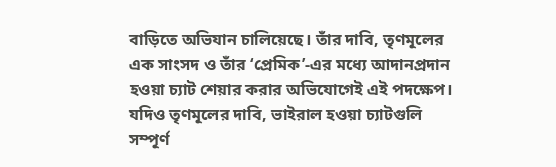বাড়িতে অভিযান চালিয়েছে। তাঁর দাবি, তৃণমূলের এক সাংসদ ও তাঁর ‘প্রেমিক’-এর মধ্যে আদানপ্রদান হওয়া চ্যাট শেয়ার করার অভিযোগেই এই পদক্ষেপ। যদিও তৃণমূলের দাবি, ভাইরাল হওয়া চ্যাটগুলি সম্পূর্ণ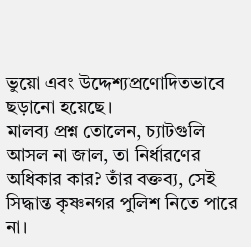ভুয়ো এবং উদ্দেশ্যপ্রণোদিতভাবে ছড়ানো হয়েছে।
মালব্য প্রশ্ন তোলেন, চ্যাটগুলি আসল না জাল, তা নির্ধারণের অধিকার কার? তাঁর বক্তব্য, সেই সিদ্ধান্ত কৃষ্ণনগর পুলিশ নিতে পারে না।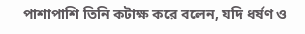পাশাপাশি তিনি কটাক্ষ করে বলেন, যদি ধর্ষণ ও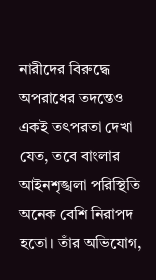নারীদের বিরুদ্ধে অপরাধের তদন্তেও একই তৎপরতা দেখা যেত, তবে বাংলার আইনশৃঙ্খলা পরিস্থিতি অনেক বেশি নিরাপদ হতো। তাঁর অভিযোগ,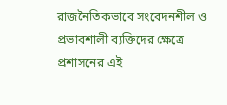রাজনৈতিকভাবে সংবেদনশীল ও প্রভাবশালী ব্যক্তিদের ক্ষেত্রে প্রশাসনের এই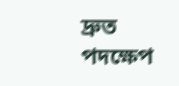দ্রুত পদক্ষেপ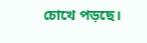চোখে পড়ছে।